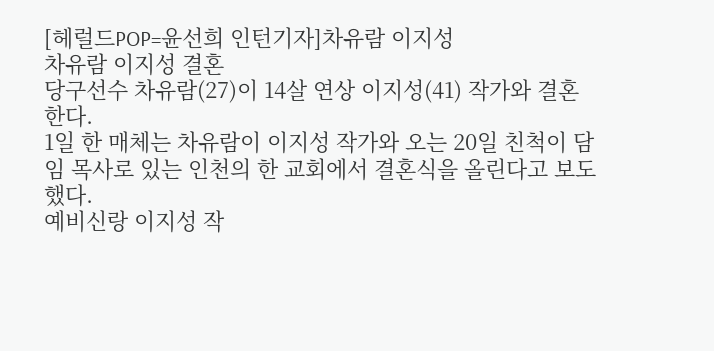[헤럴드POP=윤선희 인턴기자]차유람 이지성
차유람 이지성 결혼
당구선수 차유람(27)이 14살 연상 이지성(41) 작가와 결혼한다.
1일 한 매체는 차유람이 이지성 작가와 오는 20일 친척이 담임 목사로 있는 인천의 한 교회에서 결혼식을 올린다고 보도했다.
예비신랑 이지성 작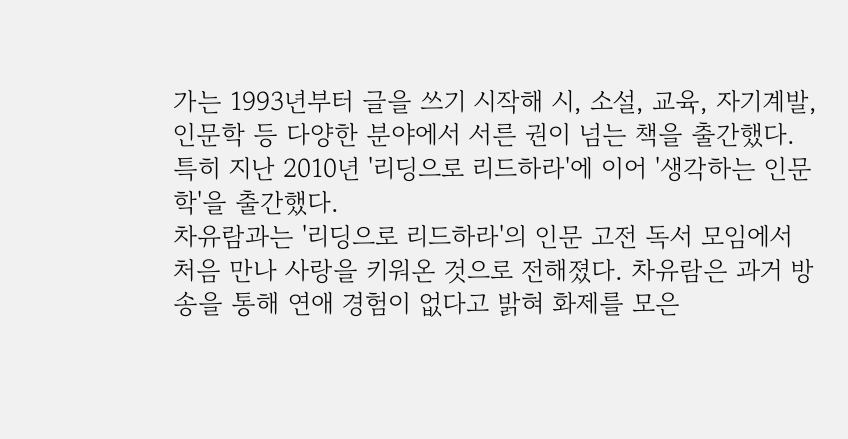가는 1993년부터 글을 쓰기 시작해 시, 소설, 교육, 자기계발, 인문학 등 다양한 분야에서 서른 권이 넘는 책을 출간했다. 특히 지난 2010년 '리딩으로 리드하라'에 이어 '생각하는 인문학'을 출간했다.
차유람과는 '리딩으로 리드하라'의 인문 고전 독서 모임에서 처음 만나 사랑을 키워온 것으로 전해졌다. 차유람은 과거 방송을 통해 연애 경험이 없다고 밝혀 화제를 모은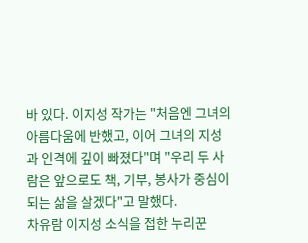바 있다. 이지성 작가는 "처음엔 그녀의 아름다움에 반했고, 이어 그녀의 지성과 인격에 깊이 빠졌다"며 "우리 두 사람은 앞으로도 책, 기부, 봉사가 중심이 되는 삶을 살겠다"고 말했다.
차유람 이지성 소식을 접한 누리꾼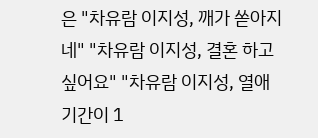은 "차유람 이지성, 깨가 쏟아지네" "차유람 이지성, 결혼 하고 싶어요" "차유람 이지성, 열애 기간이 1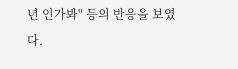년 인가봐" 등의 반응을 보였다.